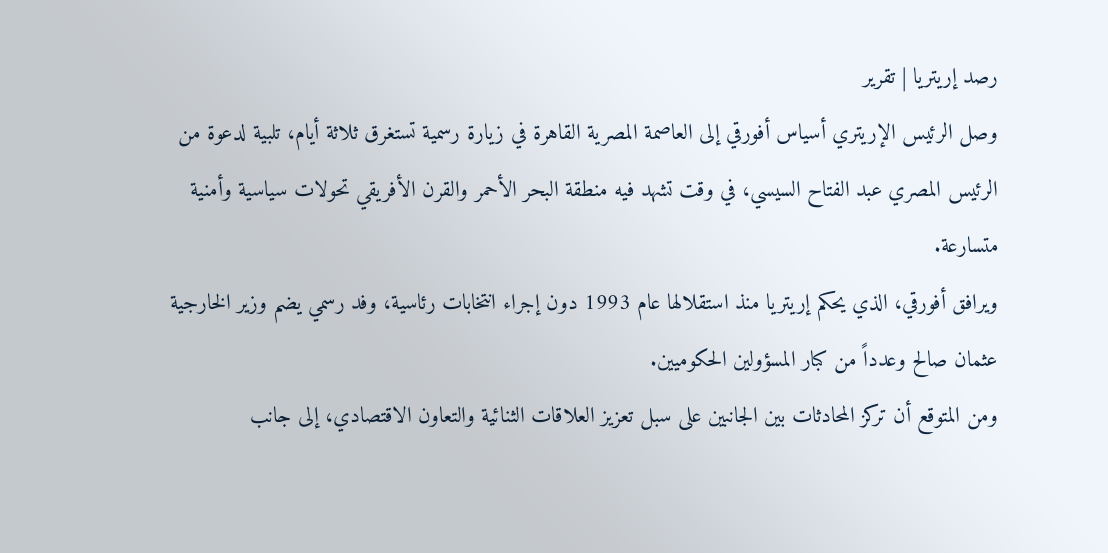رصد إريتريا | تقرير
وصل الرئيس الإريتري أسياس أفورقي إلى العاصمة المصرية القاهرة في زيارة رسمية تستغرق ثلاثة أيام، تلبية لدعوة من الرئيس المصري عبد الفتاح السيسي، في وقت تشهد فيه منطقة البحر الأحمر والقرن الأفريقي تحولات سياسية وأمنية متسارعة.
ويرافق أفورقي، الذي يحكم إريتريا منذ استقلالها عام 1993 دون إجراء انتخابات رئاسية، وفد رسمي يضم وزير الخارجية عثمان صالح وعدداً من كبار المسؤولين الحكوميين.
ومن المتوقع أن تركز المحادثات بين الجانبين على سبل تعزيز العلاقات الثنائية والتعاون الاقتصادي، إلى جانب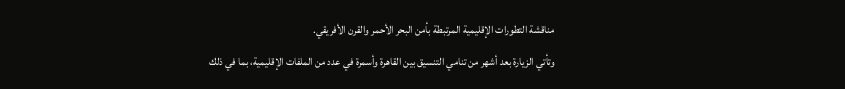مناقشة التطورات الإقليمية المرتبطة بأمن البحر الأحمر والقرن الأفريقي.
وتأتي الزيارة بعد أشهر من تنامي التنسيق بين القاهرة وأسمرة في عدد من الملفات الإقليمية، بما في ذلك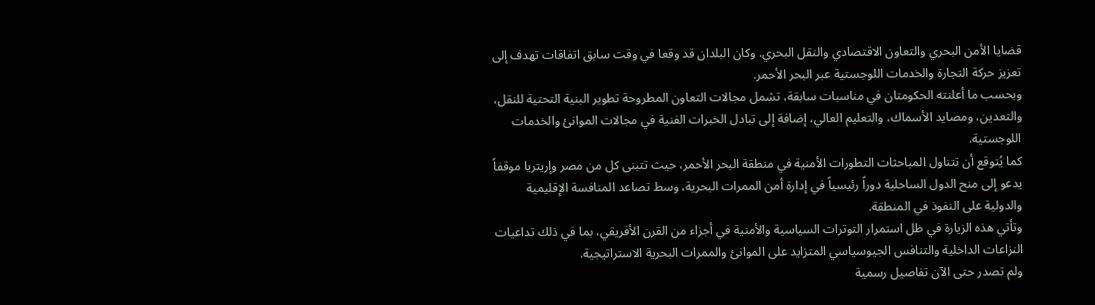قضايا الأمن البحري والتعاون الاقتصادي والنقل البحري. وكان البلدان قد وقعا في وقت سابق اتفاقات تهدف إلى تعزيز حركة التجارة والخدمات اللوجستية عبر البحر الأحمر.
وبحسب ما أعلنته الحكومتان في مناسبات سابقة، تشمل مجالات التعاون المطروحة تطوير البنية التحتية للنقل، والتعدين، ومصايد الأسماك، والتعليم العالي، إضافة إلى تبادل الخبرات الفنية في مجالات الموانئ والخدمات اللوجستية.
كما يُتوقع أن تتناول المباحثات التطورات الأمنية في منطقة البحر الأحمر، حيث تتبنى كل من مصر وإريتريا موقفاً يدعو إلى منح الدول الساحلية دوراً رئيسياً في إدارة أمن الممرات البحرية، وسط تصاعد المنافسة الإقليمية والدولية على النفوذ في المنطقة.
وتأتي هذه الزيارة في ظل استمرار التوترات السياسية والأمنية في أجزاء من القرن الأفريقي، بما في ذلك تداعيات النزاعات الداخلية والتنافس الجيوسياسي المتزايد على الموانئ والممرات البحرية الاستراتيجية.
ولم تصدر حتى الآن تفاصيل رسمية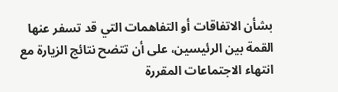بشأن الاتفاقات أو التفاهمات التي قد تسفر عنها القمة بين الرئيسين، على أن تتضح نتائج الزيارة مع انتهاء الاجتماعات المقررة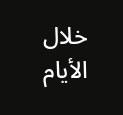خلال الأيام